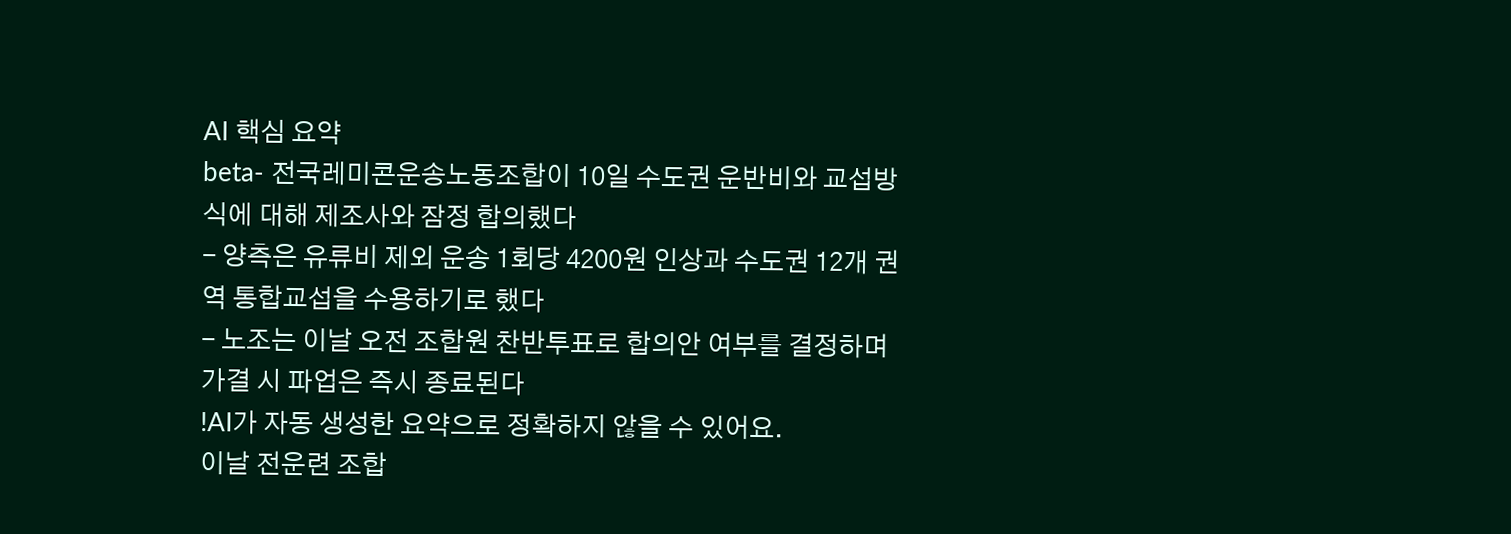AI 핵심 요약
beta- 전국레미콘운송노동조합이 10일 수도권 운반비와 교섭방식에 대해 제조사와 잠정 합의했다
- 양측은 유류비 제외 운송 1회당 4200원 인상과 수도권 12개 권역 통합교섭을 수용하기로 했다
- 노조는 이날 오전 조합원 찬반투표로 합의안 여부를 결정하며 가결 시 파업은 즉시 종료된다
!AI가 자동 생성한 요약으로 정확하지 않을 수 있어요.
이날 전운련 조합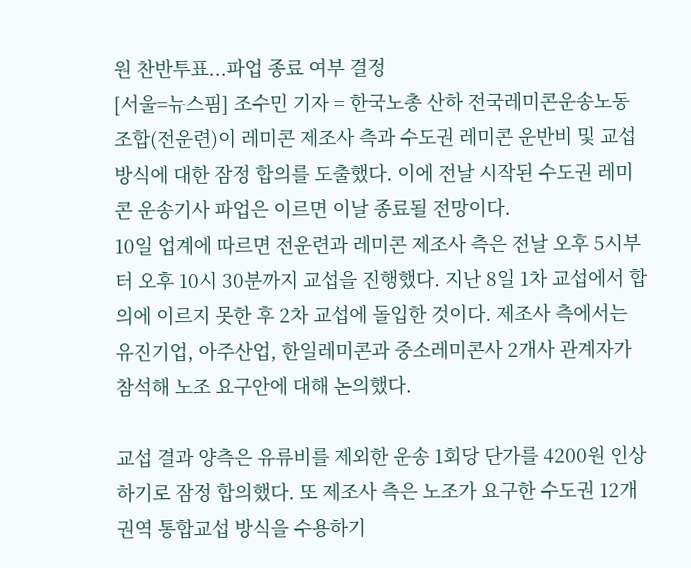원 찬반투표...파업 종료 여부 결정
[서울=뉴스핌] 조수민 기자 = 한국노총 산하 전국레미콘운송노동조합(전운련)이 레미콘 제조사 측과 수도권 레미콘 운반비 및 교섭 방식에 대한 잠정 합의를 도출했다. 이에 전날 시작된 수도권 레미콘 운송기사 파업은 이르면 이날 종료될 전망이다.
10일 업계에 따르면 전운련과 레미콘 제조사 측은 전날 오후 5시부터 오후 10시 30분까지 교섭을 진행했다. 지난 8일 1차 교섭에서 합의에 이르지 못한 후 2차 교섭에 돌입한 것이다. 제조사 측에서는 유진기업, 아주산업, 한일레미콘과 중소레미콘사 2개사 관계자가 참석해 노조 요구안에 대해 논의했다.

교섭 결과 양측은 유류비를 제외한 운송 1회당 단가를 4200원 인상하기로 잠정 합의했다. 또 제조사 측은 노조가 요구한 수도권 12개 권역 통합교섭 방식을 수용하기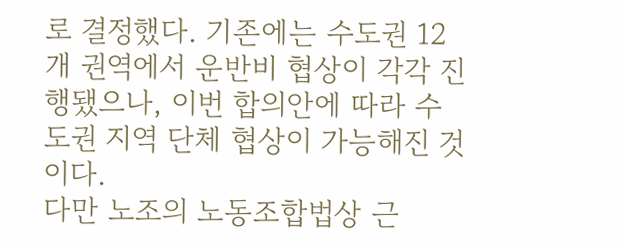로 결정했다. 기존에는 수도권 12개 권역에서 운반비 협상이 각각 진행됐으나, 이번 합의안에 따라 수도권 지역 단체 협상이 가능해진 것이다.
다만 노조의 노동조합법상 근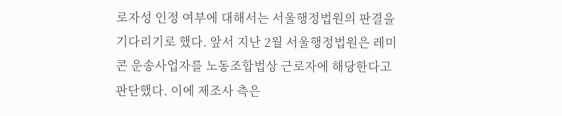로자성 인정 여부에 대해서는 서울행정법원의 판결을 기다리기로 했다. 앞서 지난 2월 서울행정법원은 레미콘 운송사업자를 노동조합법상 근로자에 해당한다고 판단했다. 이에 제조사 측은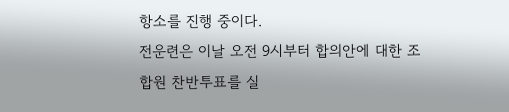항소를 진행 중이다.
전운련은 이날 오전 9시부터 합의안에 대한 조합원 찬반투표를 실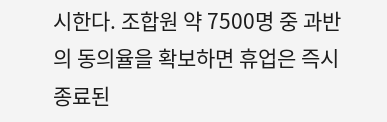시한다. 조합원 약 7500명 중 과반의 동의율을 확보하면 휴업은 즉시 종료된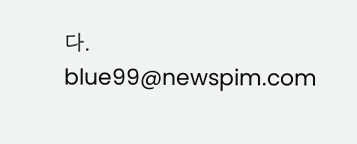다.
blue99@newspim.com